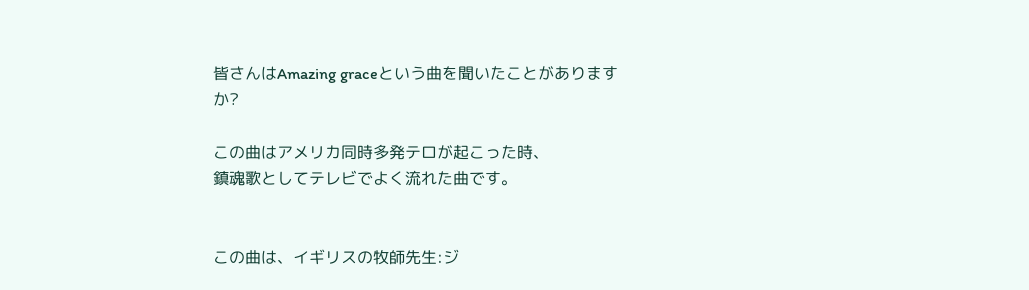皆さんはAmazing graceという曲を聞いたことがありますか?

この曲はアメリカ同時多発テロが起こった時、
鎮魂歌としてテレビでよく流れた曲です。


この曲は、イギリスの牧師先生:ジ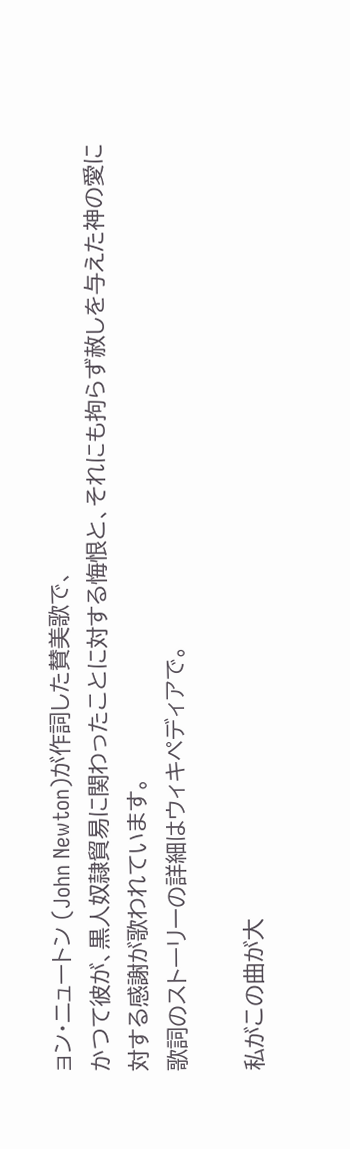ョン・ニュートン (John Newton)が作詞した賛美歌で、
かつて彼が、黒人奴隷貿易に関わったことに対する悔恨と、それにも拘らず赦しを与えた神の愛に対する感謝が歌われています。
歌詞のストーリーの詳細はウィキペディアで。

私がこの曲が大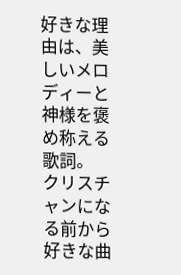好きな理由は、美しいメロディーと神様を褒め称える歌詞。
クリスチャンになる前から好きな曲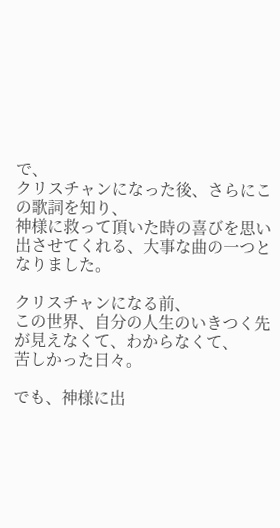で、
クリスチャンになった後、さらにこの歌詞を知り、
神様に救って頂いた時の喜びを思い出させてくれる、大事な曲の一つとなりました。

クリスチャンになる前、
この世界、自分の人生のいきつく先が見えなくて、わからなくて、
苦しかった日々。

でも、神様に出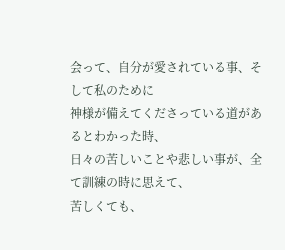会って、自分が愛されている事、そして私のために
神様が備えてくださっている道があるとわかった時、
日々の苦しいことや悲しい事が、全て訓練の時に思えて、
苦しくても、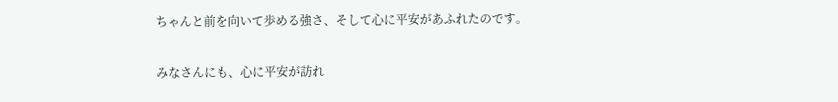ちゃんと前を向いて歩める強さ、そして心に平安があふれたのです。

みなさんにも、心に平安が訪れ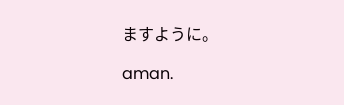ますように。

aman.